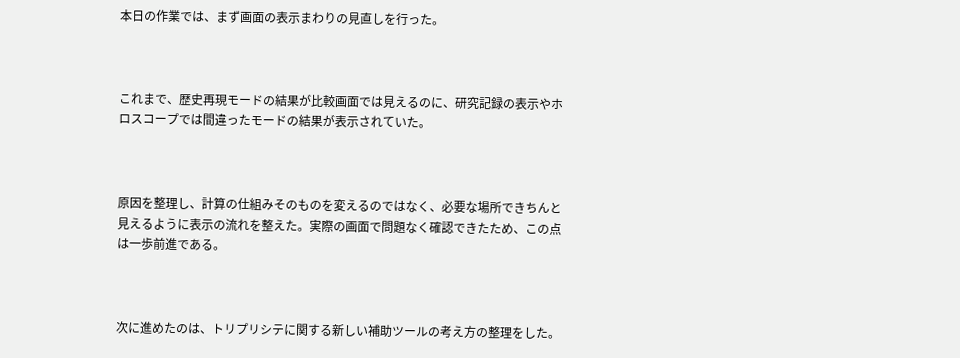本日の作業では、まず画面の表示まわりの見直しを行った。



これまで、歴史再現モードの結果が比較画面では見えるのに、研究記録の表示やホロスコープでは間違ったモードの結果が表示されていた。



原因を整理し、計算の仕組みそのものを変えるのではなく、必要な場所できちんと見えるように表示の流れを整えた。実際の画面で問題なく確認できたため、この点は一歩前進である。



次に進めたのは、トリプリシテに関する新しい補助ツールの考え方の整理をした。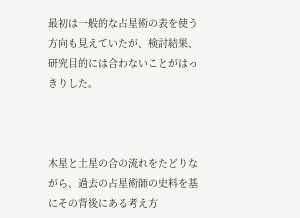最初は一般的な占星術の表を使う方向も見えていたが、検討結果、研究目的には合わないことがはっきりした。



木星と土星の合の流れをたどりながら、過去の占星術師の史料を基にその背後にある考え方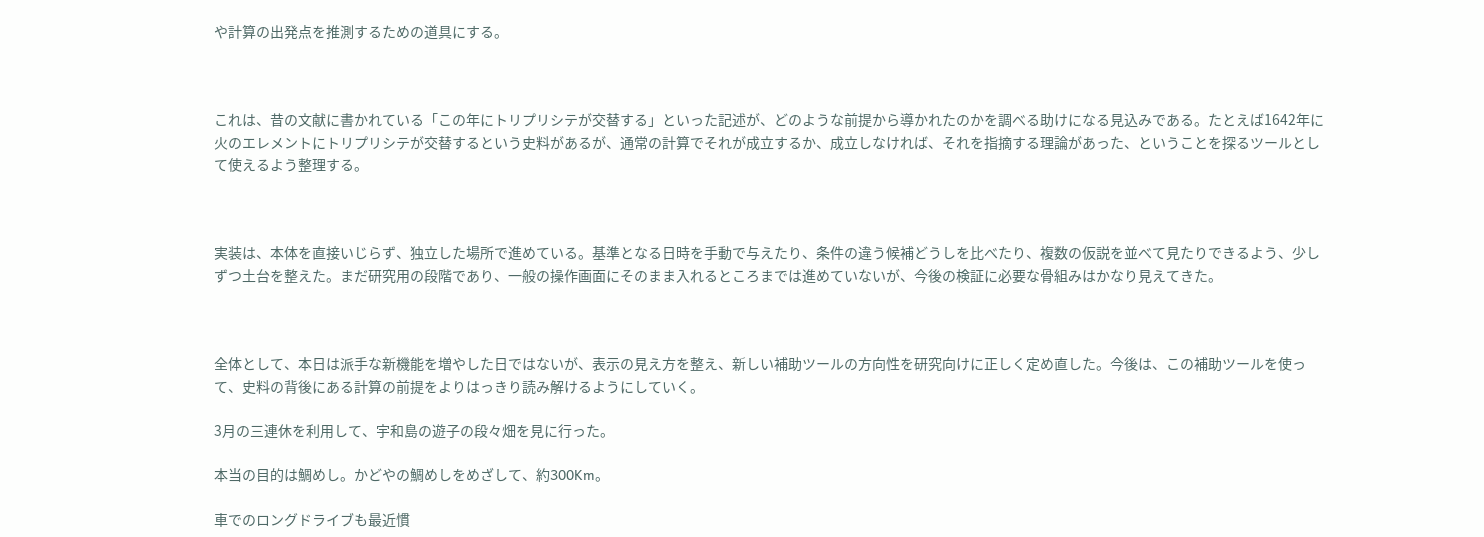や計算の出発点を推測するための道具にする。



これは、昔の文献に書かれている「この年にトリプリシテが交替する」といった記述が、どのような前提から導かれたのかを調べる助けになる見込みである。たとえば1642年に火のエレメントにトリプリシテが交替するという史料があるが、通常の計算でそれが成立するか、成立しなければ、それを指摘する理論があった、ということを探るツールとして使えるよう整理する。



実装は、本体を直接いじらず、独立した場所で進めている。基準となる日時を手動で与えたり、条件の違う候補どうしを比べたり、複数の仮説を並べて見たりできるよう、少しずつ土台を整えた。まだ研究用の段階であり、一般の操作画面にそのまま入れるところまでは進めていないが、今後の検証に必要な骨組みはかなり見えてきた。



全体として、本日は派手な新機能を増やした日ではないが、表示の見え方を整え、新しい補助ツールの方向性を研究向けに正しく定め直した。今後は、この補助ツールを使って、史料の背後にある計算の前提をよりはっきり読み解けるようにしていく。

3月の三連休を利用して、宇和島の遊子の段々畑を見に行った。

本当の目的は鯛めし。かどやの鯛めしをめざして、約300Km。

車でのロングドライブも最近慣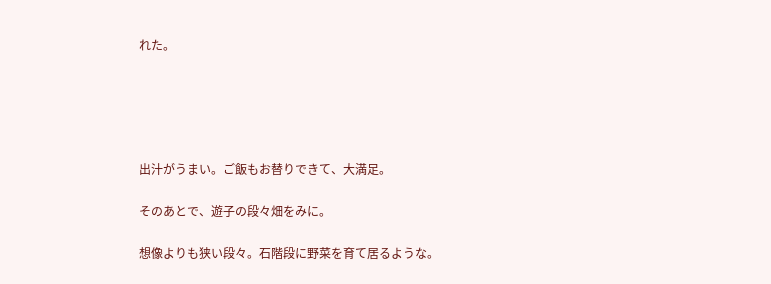れた。





出汁がうまい。ご飯もお替りできて、大満足。

そのあとで、遊子の段々畑をみに。

想像よりも狭い段々。石階段に野菜を育て居るような。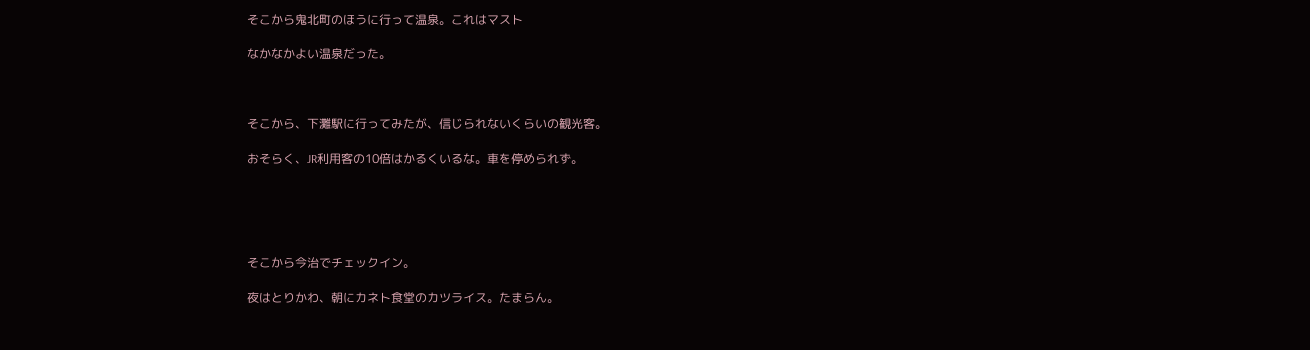そこから鬼北町のほうに行って温泉。これはマスト

なかなかよい温泉だった。



そこから、下灘駅に行ってみたが、信じられないくらいの観光客。

おそらく、JR利用客の10倍はかるくいるな。車を停められず。





そこから今治でチェックイン。

夜はとりかわ、朝にカネト食堂のカツライス。たまらん。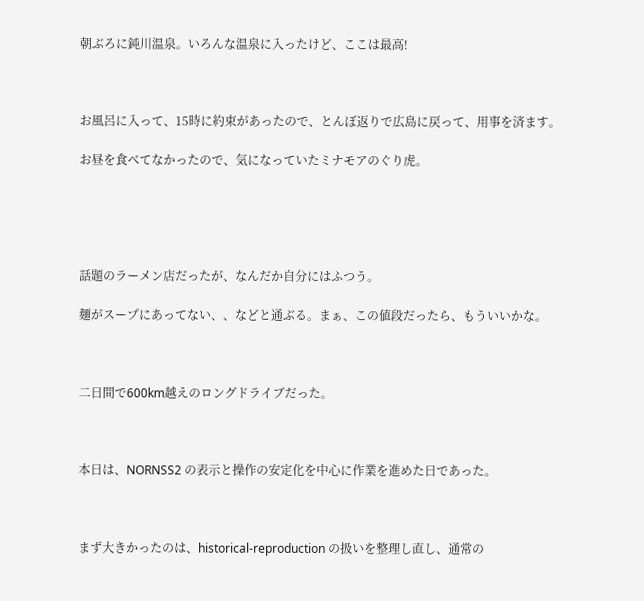朝ぶろに鈍川温泉。いろんな温泉に入ったけど、ここは最高!



お風呂に入って、15時に約束があったので、とんぼ返りで広島に戻って、用事を済ます。

お昼を食べてなかったので、気になっていたミナモアのぐり虎。





話題のラーメン店だったが、なんだか自分にはふつう。

麺がスープにあってない、、などと通ぶる。まぁ、この値段だったら、もういいかな。



二日間で600km越えのロングドライブだった。



本日は、NORNSS2 の表示と操作の安定化を中心に作業を進めた日であった。



まず大きかったのは、historical-reproduction の扱いを整理し直し、通常の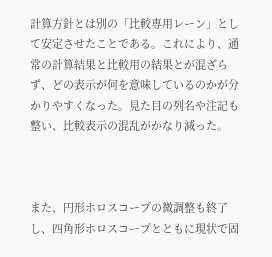計算方針とは別の「比較専用レーン」として安定させたことである。これにより、通常の計算結果と比較用の結果とが混ざらず、どの表示が何を意味しているのかが分かりやすくなった。見た目の列名や注記も整い、比較表示の混乱がかなり減った。



また、円形ホロスコープの微調整も終了し、四角形ホロスコープとともに現状で固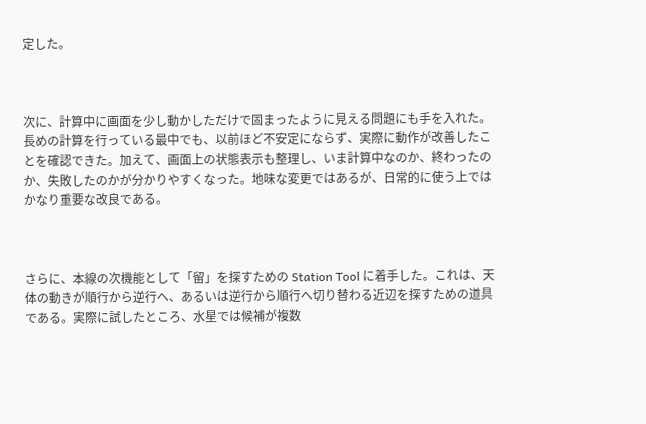定した。



次に、計算中に画面を少し動かしただけで固まったように見える問題にも手を入れた。長めの計算を行っている最中でも、以前ほど不安定にならず、実際に動作が改善したことを確認できた。加えて、画面上の状態表示も整理し、いま計算中なのか、終わったのか、失敗したのかが分かりやすくなった。地味な変更ではあるが、日常的に使う上ではかなり重要な改良である。



さらに、本線の次機能として「留」を探すための Station Tool に着手した。これは、天体の動きが順行から逆行へ、あるいは逆行から順行へ切り替わる近辺を探すための道具である。実際に試したところ、水星では候補が複数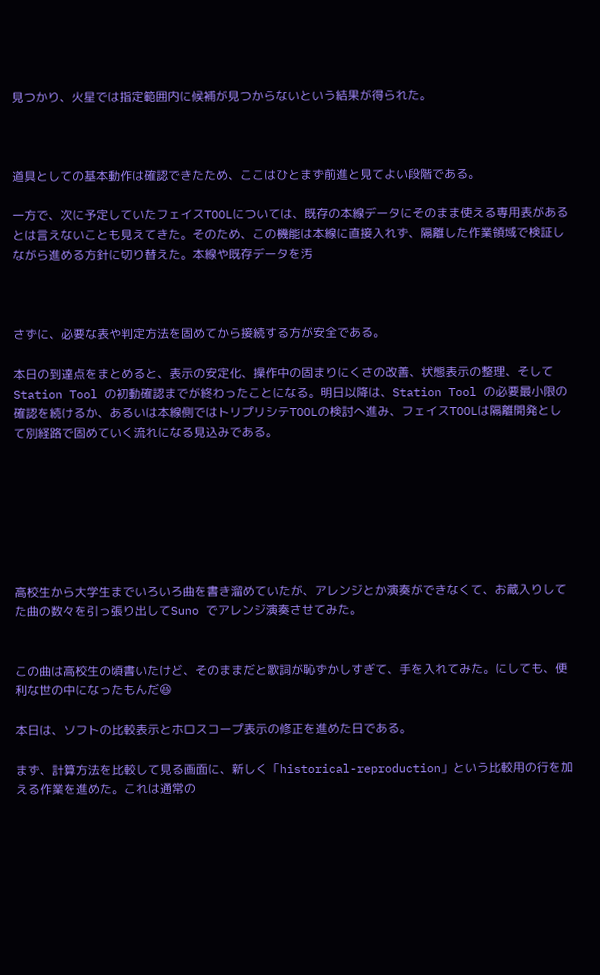見つかり、火星では指定範囲内に候補が見つからないという結果が得られた。



道具としての基本動作は確認できたため、ここはひとまず前進と見てよい段階である。

一方で、次に予定していたフェイスTOOLについては、既存の本線データにそのまま使える専用表があるとは言えないことも見えてきた。そのため、この機能は本線に直接入れず、隔離した作業領域で検証しながら進める方針に切り替えた。本線や既存データを汚



さずに、必要な表や判定方法を固めてから接続する方が安全である。

本日の到達点をまとめると、表示の安定化、操作中の固まりにくさの改善、状態表示の整理、そして Station Tool の初動確認までが終わったことになる。明日以降は、Station Tool の必要最小限の確認を続けるか、あるいは本線側ではトリプリシテTOOLの検討へ進み、フェイスTOOLは隔離開発として別経路で固めていく流れになる見込みである。







高校生から大学生までいろいろ曲を書き溜めていたが、アレンジとか演奏ができなくて、お蔵入りしてた曲の数々を引っ張り出してSuno でアレンジ演奏させてみた。


この曲は高校生の頃書いたけど、そのままだと歌詞が恥ずかしすぎて、手を入れてみた。にしても、便利な世の中になったもんだ😆

本日は、ソフトの比較表示とホロスコープ表示の修正を進めた日である。

まず、計算方法を比較して見る画面に、新しく「historical-reproduction」という比較用の行を加える作業を進めた。これは通常の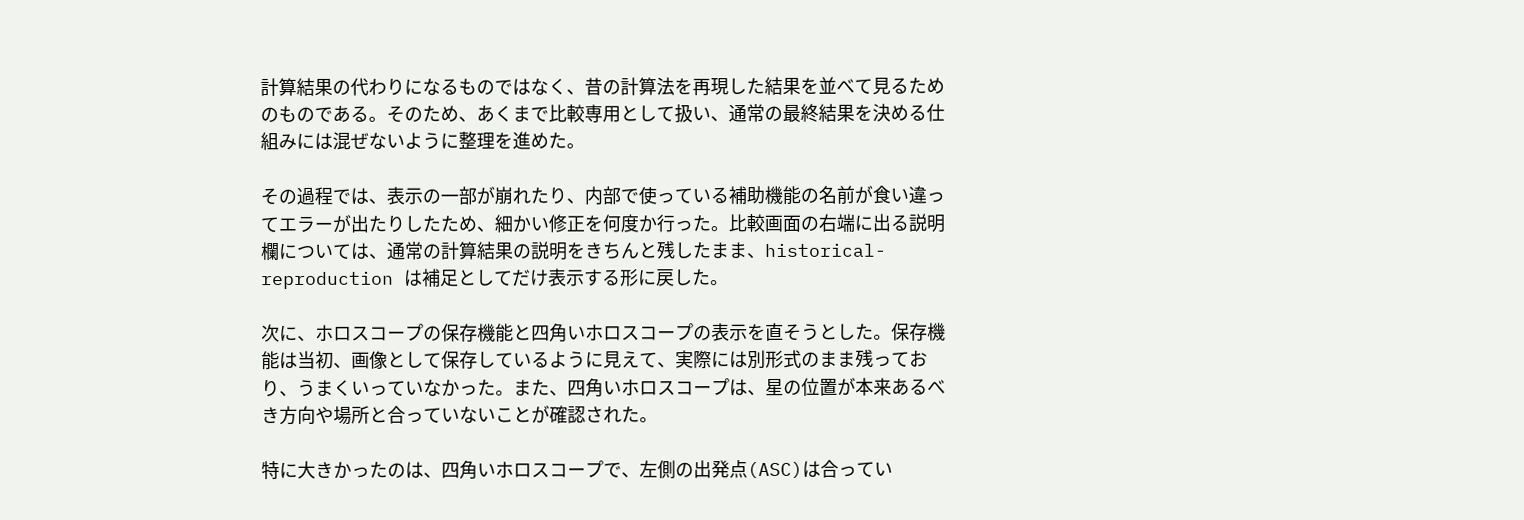計算結果の代わりになるものではなく、昔の計算法を再現した結果を並べて見るためのものである。そのため、あくまで比較専用として扱い、通常の最終結果を決める仕組みには混ぜないように整理を進めた。

その過程では、表示の一部が崩れたり、内部で使っている補助機能の名前が食い違ってエラーが出たりしたため、細かい修正を何度か行った。比較画面の右端に出る説明欄については、通常の計算結果の説明をきちんと残したまま、historical-reproduction は補足としてだけ表示する形に戻した。

次に、ホロスコープの保存機能と四角いホロスコープの表示を直そうとした。保存機能は当初、画像として保存しているように見えて、実際には別形式のまま残っており、うまくいっていなかった。また、四角いホロスコープは、星の位置が本来あるべき方向や場所と合っていないことが確認された。

特に大きかったのは、四角いホロスコープで、左側の出発点(ASC)は合ってい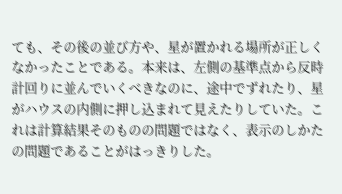ても、その後の並び方や、星が置かれる場所が正しくなかったことである。本来は、左側の基準点から反時計回りに並んでいくべきなのに、途中でずれたり、星がハウスの内側に押し込まれて見えたりしていた。これは計算結果そのものの問題ではなく、表示のしかたの問題であることがはっきりした。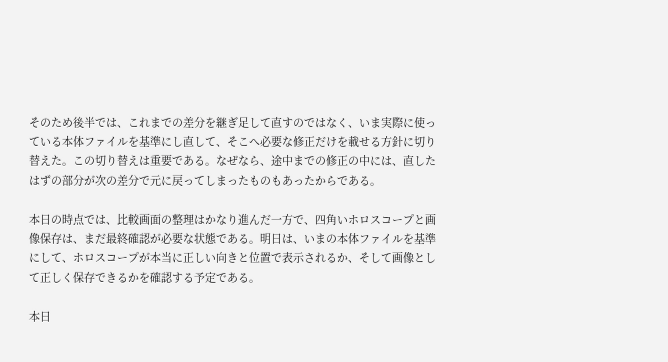そのため後半では、これまでの差分を継ぎ足して直すのではなく、いま実際に使っている本体ファイルを基準にし直して、そこへ必要な修正だけを載せる方針に切り替えた。この切り替えは重要である。なぜなら、途中までの修正の中には、直したはずの部分が次の差分で元に戻ってしまったものもあったからである。

本日の時点では、比較画面の整理はかなり進んだ一方で、四角いホロスコープと画像保存は、まだ最終確認が必要な状態である。明日は、いまの本体ファイルを基準にして、ホロスコープが本当に正しい向きと位置で表示されるか、そして画像として正しく保存できるかを確認する予定である。

本日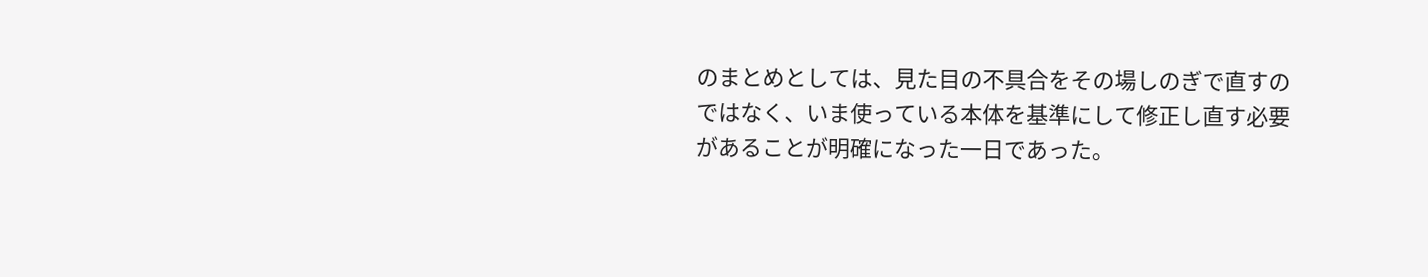のまとめとしては、見た目の不具合をその場しのぎで直すのではなく、いま使っている本体を基準にして修正し直す必要があることが明確になった一日であった。